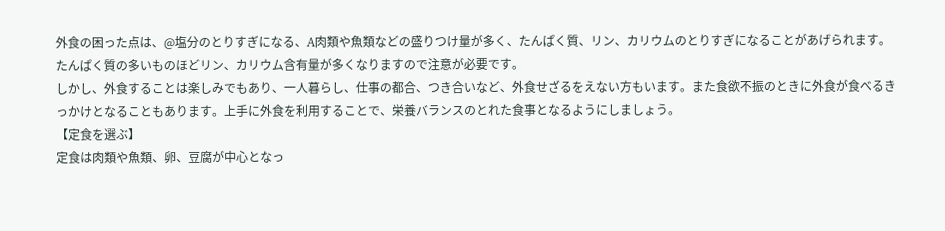外食の困った点は、@塩分のとりすぎになる、A肉類や魚類などの盛りつけ量が多く、たんぱく質、リン、カリウムのとりすぎになることがあげられます。たんぱく質の多いものほどリン、カリウム含有量が多くなりますので注意が必要です。
しかし、外食することは楽しみでもあり、一人暮らし、仕事の都合、つき合いなど、外食せざるをえない方もいます。また食欲不振のときに外食が食べるきっかけとなることもあります。上手に外食を利用することで、栄養バランスのとれた食事となるようにしましょう。
【定食を選ぶ】
定食は肉類や魚類、卵、豆腐が中心となっ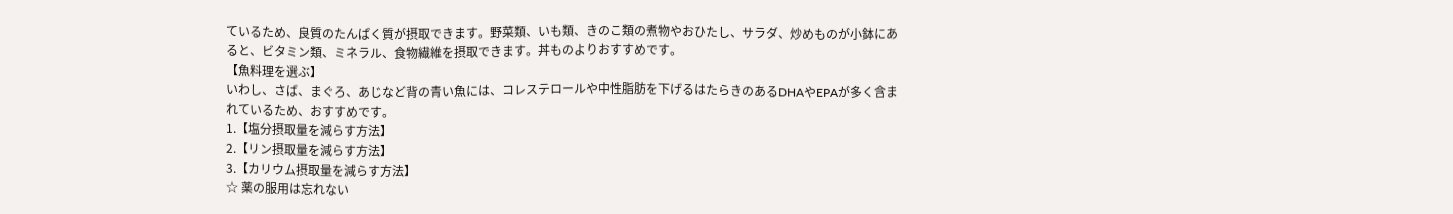ているため、良質のたんぱく質が摂取できます。野菜類、いも類、きのこ類の煮物やおひたし、サラダ、炒めものが小鉢にあると、ビタミン類、ミネラル、食物繊維を摂取できます。丼ものよりおすすめです。
【魚料理を選ぶ】
いわし、さば、まぐろ、あじなど背の青い魚には、コレステロールや中性脂肪を下げるはたらきのあるDHAやEPAが多く含まれているため、おすすめです。
1.【塩分摂取量を減らす方法】
2.【リン摂取量を減らす方法】
3.【カリウム摂取量を減らす方法】
☆ 薬の服用は忘れない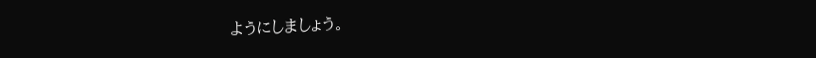ようにしましょう。